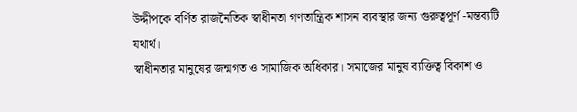উদ্দীপকে বর্ণিত রাজনৈতিক স্বাধীনতা গণতান্ত্রিক শাসন ব্যবস্থার জন্য গুরুত্বপূর্ণ -মন্তব্যটি যথার্থ।
স্বাধীনতার মানুষের জন্মগত ও সামাজিক অধিকার। সমাজের মানুষ ব্যক্তিত্ব বিকাশ ও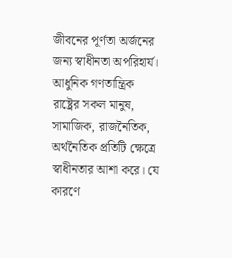জীবনের পূর্ণতা অর্জনের জন্য স্বাধীনতা অপরিহার্য। আধুনিক গণতান্ত্রিক রাষ্ট্রের সকল মানুষ, সামাজিক, রাজনৈতিক, অর্থনৈতিক প্রতিটি ক্ষেত্রে স্বাধীনতার আশা করে। যে কারণে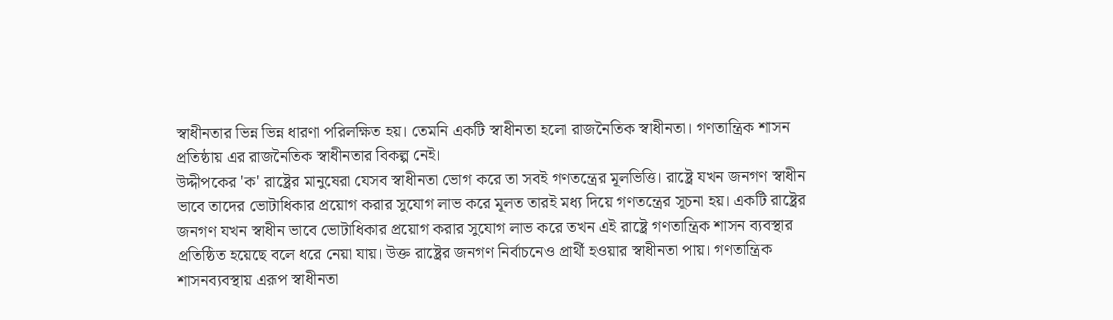স্বাধীনতার ভিন্ন ভিন্ন ধারণা পরিলক্ষিত হয়। তেমনি একটি স্বাধীনতা হলো রাজনৈতিক স্বাধীনতা। গণতান্ত্রিক শাসন প্রতিষ্ঠায় এর রাজনৈতিক স্বাধীনতার বিকল্প নেই।
উদ্দীপকের 'ক' রাষ্ট্রের মানুষেরা যেসব স্বাধীনতা ভোগ করে তা সবই গণতন্ত্রের মূলভিত্তি। রাষ্ট্রে যখন জনগণ স্বাধীন ভাবে তাদের ভোটাধিকার প্রয়োগ করার সুযোগ লাভ করে মূলত তারই মধ্য দিয়ে গণতন্ত্রের সূচনা হয়। একটি রাষ্ট্রের জনগণ যখন স্বাধীন ভাবে ভোটাধিকার প্রয়োগ করার সুযোগ লাভ করে তখন এই রাষ্ট্রে গণতান্ত্রিক শাসন ব্যবস্থার প্রতিষ্ঠিত হয়েছে বলে ধরে নেয়া যায়। উক্ত রাষ্ট্রের জনগণ নির্বাচনেও প্রার্থী হওয়ার স্বাধীনতা পায়। গণতান্ত্রিক শাসনব্যবস্থায় এরূপ স্বাধীনতা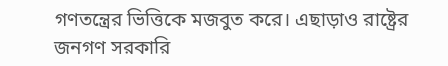গণতন্ত্রের ভিত্তিকে মজবুত করে। এছাড়াও রাষ্ট্রের জনগণ সরকারি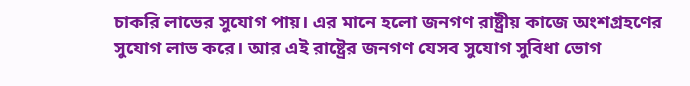চাকরি লাভের সুযোগ পায়। এর মানে হলো জনগণ রাষ্ট্রীয় কাজে অংশগ্রহণের সুযোগ লাভ করে। আর এই রাষ্ট্রের জনগণ যেসব সুযোগ সুবিধা ভোগ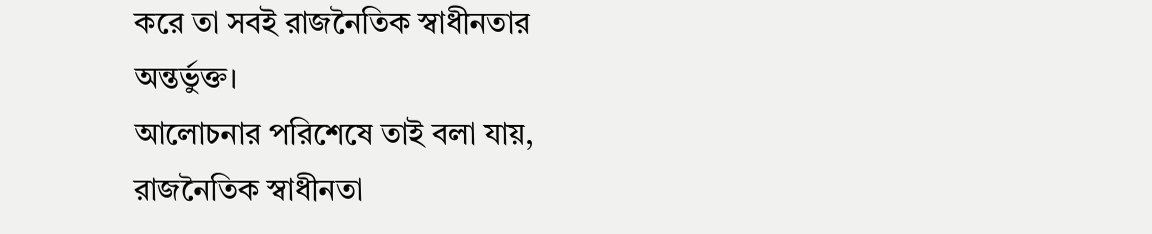করে তা সবই রাজনৈতিক স্বাধীনতার অন্তর্ভুক্ত।
আলোচনার পরিশেষে তাই বলা যায়, রাজনৈতিক স্বাধীনতা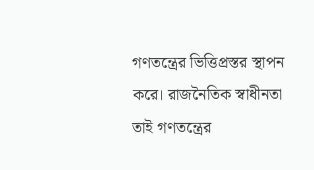গণতন্ত্রের ভিত্তিপ্রস্তর স্থাপন করে। রাজনৈতিক স্বাধীনতা তাই গণতন্ত্রের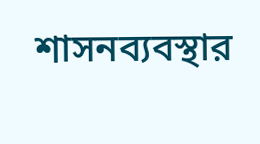শাসনব্যবস্থার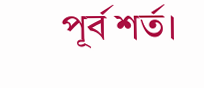পূর্ব শর্ত।